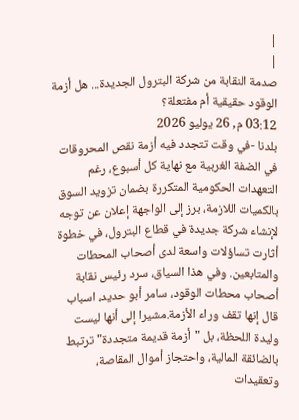|
|
صدمة النقابة من شركة البترول الجديدة... هل أزمة الوقود حقيقية أم مفتعلة؟
03:12 م, 26 يوليو 2026
بلدنا -في وقت تتجدد فيه أزمة نقص المحروقات في الضفة الغربية مع نهاية كل أسبوع، رغم التعهدات الحكومية المتكررة بضمان تزويد السوق بالكميات اللازمة، برز إلى الواجهة إعلان عن توجه لإنشاء شركة جديدة في قطاع البترول، في خطوة أثارت تساؤلات واسعة لدى أصحاب المحطات والمتابعين. وفي هذا السياق، سرد رئيس نقابة أصحاب محطات الوقود، سامر أبو حديد، اسباب قال إنها تقف وراء الأزمة.مشيرا إلى أنها ليست وليدة اللحظة، بل "أزمة قديمة متجددة" ترتبط بالضائقة المالية، واحتجاز أموال المقاصة، وتعقيدات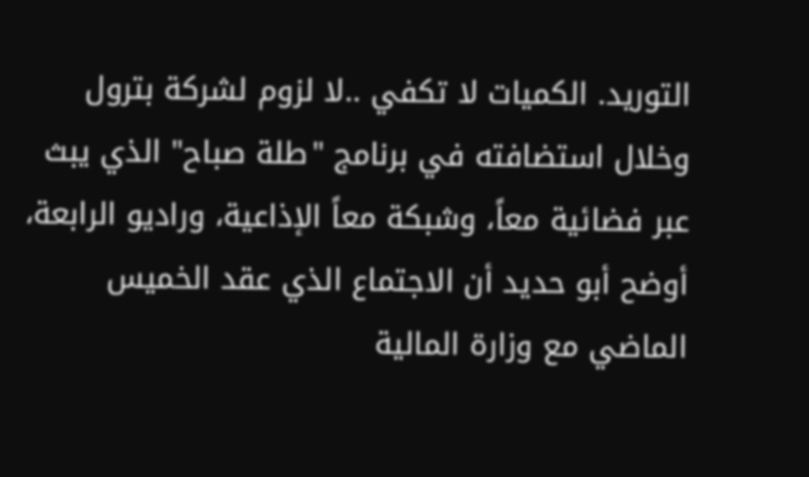التوريد. الكميات لا تكفي ..لا لزوم لشركة بترول وخلال استضافته في برنامج "طلة صباح" الذي يبث عبر فضائية معاً، وشبكة معاً الإذاعية، وراديو الرابعة، أوضح أبو حديد أن الاجتماع الذي عقد الخميس الماضي مع وزارة المالية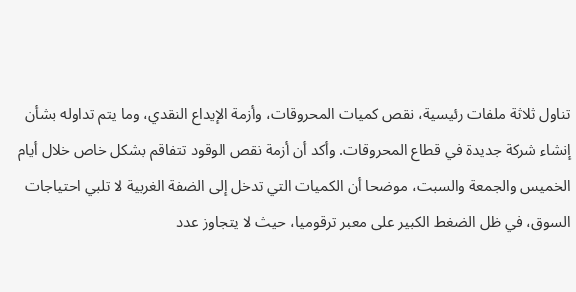تناول ثلاثة ملفات رئيسية، نقص كميات المحروقات، وأزمة الإيداع النقدي، وما يتم تداوله بشأن إنشاء شركة جديدة في قطاع المحروقات. وأكد أن أزمة نقص الوقود تتفاقم بشكل خاص خلال أيام الخميس والجمعة والسبت، موضحا أن الكميات التي تدخل إلى الضفة الغربية لا تلبي احتياجات السوق، في ظل الضغط الكبير على معبر ترقوميا، حيث لا يتجاوز عدد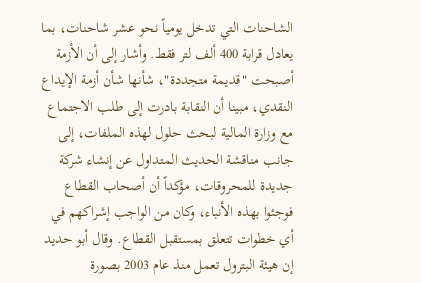الشاحنات التي تدخل يومياً نحو عشر شاحنات، بما يعادل قرابة 400 ألف لتر فقط. وأشار إلى أن الأزمة أصبحت "قديمة متجددة"، شأنها شأن أزمة الإيداع النقدي، مبينا أن النقابة بادرت إلى طلب الاجتماع مع وزارة المالية لبحث حلول لهذه الملفات، إلى جانب مناقشة الحديث المتداول عن إنشاء شركة جديدة للمحروقات، مؤكداً أن أصحاب القطاع فوجئوا بهذه الأنباء، وكان من الواجب إشراكهم في أي خطوات تتعلق بمستقبل القطاع. وقال أبو حديد إن هيئة البترول تعمل منذ عام 2003 بصورة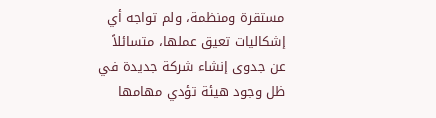مستقرة ومنظمة، ولم تواجه أي إشكاليات تعيق عملها، متسائلاً عن جدوى إنشاء شركة جديدة في ظل وجود هيئة تؤدي مهامها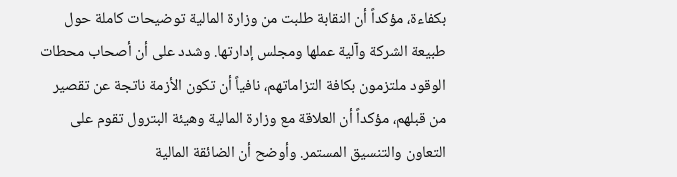بكفاءة، مؤكداً أن النقابة طلبت من وزارة المالية توضيحات كاملة حول طبيعة الشركة وآلية عملها ومجلس إدارتها. وشدد على أن أصحاب محطات الوقود ملتزمون بكافة التزاماتهم، نافياً أن تكون الأزمة ناتجة عن تقصير من قبلهم، مؤكداً أن العلاقة مع وزارة المالية وهيئة البترول تقوم على التعاون والتنسيق المستمر. وأوضح أن الضائقة المالية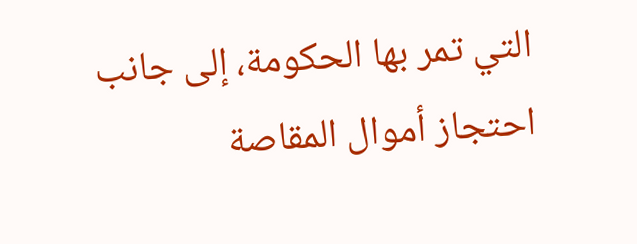التي تمر بها الحكومة، إلى جانب احتجاز أموال المقاصة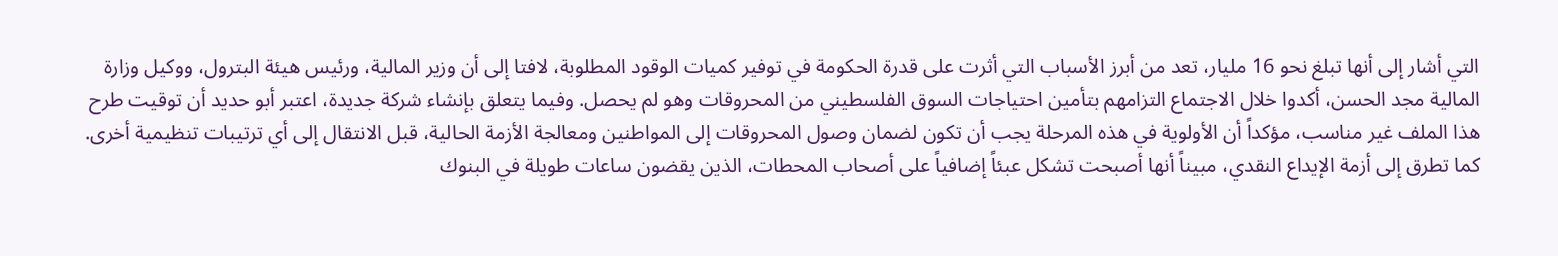التي أشار إلى أنها تبلغ نحو 16 مليار، تعد من أبرز الأسباب التي أثرت على قدرة الحكومة في توفير كميات الوقود المطلوبة، لافتا إلى أن وزير المالية، ورئيس هيئة البترول، ووكيل وزارة المالية مجد الحسن، أكدوا خلال الاجتماع التزامهم بتأمين احتياجات السوق الفلسطيني من المحروقات وهو لم يحصل. وفيما يتعلق بإنشاء شركة جديدة، اعتبر أبو حديد أن توقيت طرح هذا الملف غير مناسب، مؤكداً أن الأولوية في هذه المرحلة يجب أن تكون لضمان وصول المحروقات إلى المواطنين ومعالجة الأزمة الحالية، قبل الانتقال إلى أي ترتيبات تنظيمية أخرى. كما تطرق إلى أزمة الإيداع النقدي، مبيناً أنها أصبحت تشكل عبئاً إضافياً على أصحاب المحطات، الذين يقضون ساعات طويلة في البنوك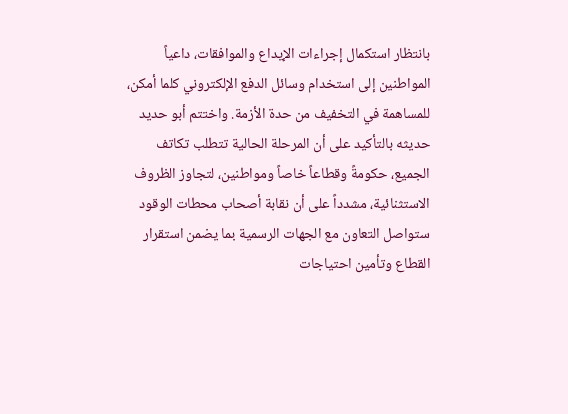بانتظار استكمال إجراءات الإيداع والموافقات، داعياً المواطنين إلى استخدام وسائل الدفع الإلكتروني كلما أمكن، للمساهمة في التخفيف من حدة الأزمة. واختتم أبو حديد حديثه بالتأكيد على أن المرحلة الحالية تتطلب تكاتف الجميع، حكومةً وقطاعاً خاصاً ومواطنين، لتجاوز الظروف الاستثنائية، مشدداً على أن نقابة أصحاب محطات الوقود ستواصل التعاون مع الجهات الرسمية بما يضمن استقرار القطاع وتأمين احتياجات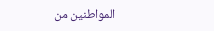المواطنين من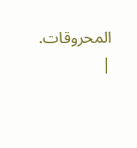المحروقات. |